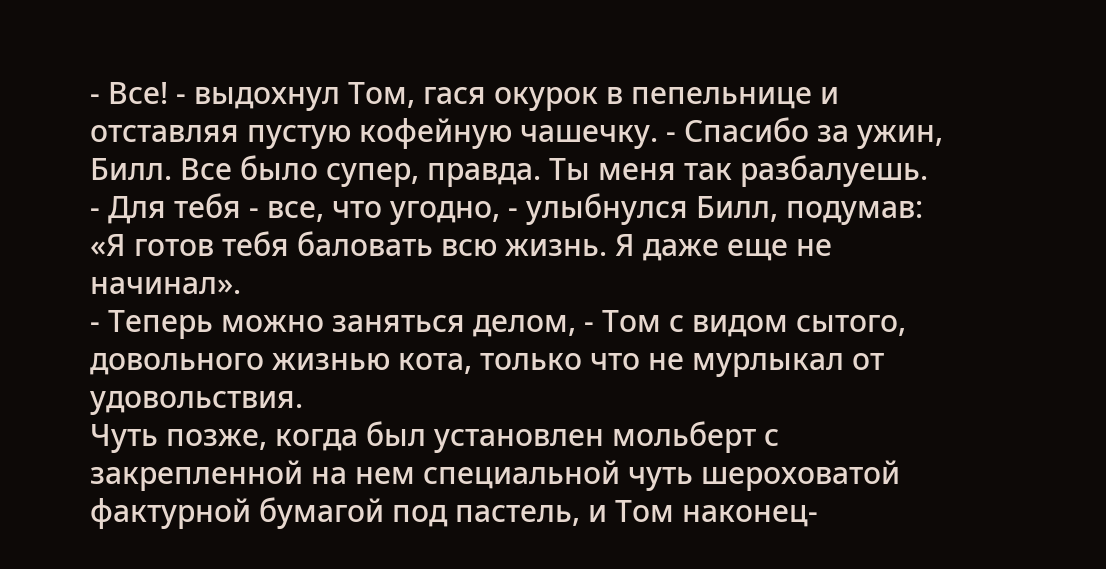- Все! - выдохнул Том, гася окурок в пепельнице и отставляя пустую кофейную чашечку. - Спасибо за ужин, Билл. Все было супер, правда. Ты меня так разбалуешь.
- Для тебя - все, что угодно, - улыбнулся Билл, подумав: «Я готов тебя баловать всю жизнь. Я даже еще не начинал».
- Теперь можно заняться делом, - Том с видом сытого, довольного жизнью кота, только что не мурлыкал от удовольствия.
Чуть позже, когда был установлен мольберт с закрепленной на нем специальной чуть шероховатой фактурной бумагой под пастель, и Том наконец-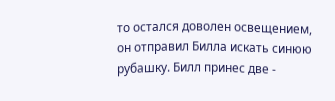то остался доволен освещением, он отправил Билла искать синюю рубашку. Билл принес две -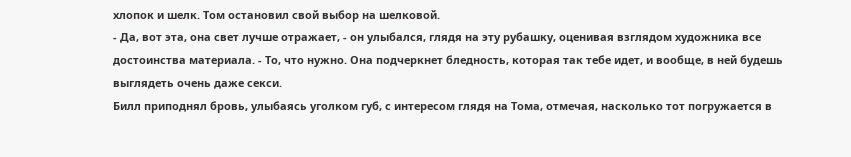хлопок и шелк. Том остановил свой выбор на шелковой.
- Да, вот эта, она свет лучше отражает, - он улыбался, глядя на эту рубашку, оценивая взглядом художника все достоинства материала. - То, что нужно. Она подчеркнет бледность, которая так тебе идет, и вообще, в ней будешь выглядеть очень даже секси.
Билл приподнял бровь, улыбаясь уголком губ, с интересом глядя на Тома, отмечая, насколько тот погружается в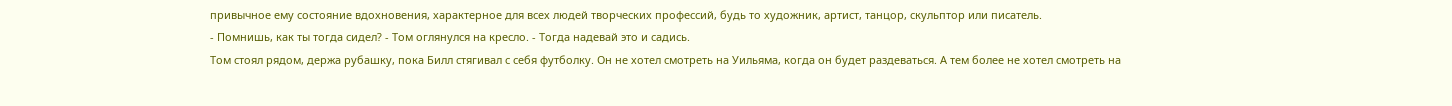привычное ему состояние вдохновения, характерное для всех людей творческих профессий, будь то художник, артист, танцор, скульптор или писатель.
- Помнишь, как ты тогда сидел? - Том оглянулся на кресло. - Тогда надевай это и садись.
Том стоял рядом, держа рубашку, пока Билл стягивал с себя футболку. Он не хотел смотреть на Уильяма, когда он будет раздеваться. А тем более не хотел смотреть на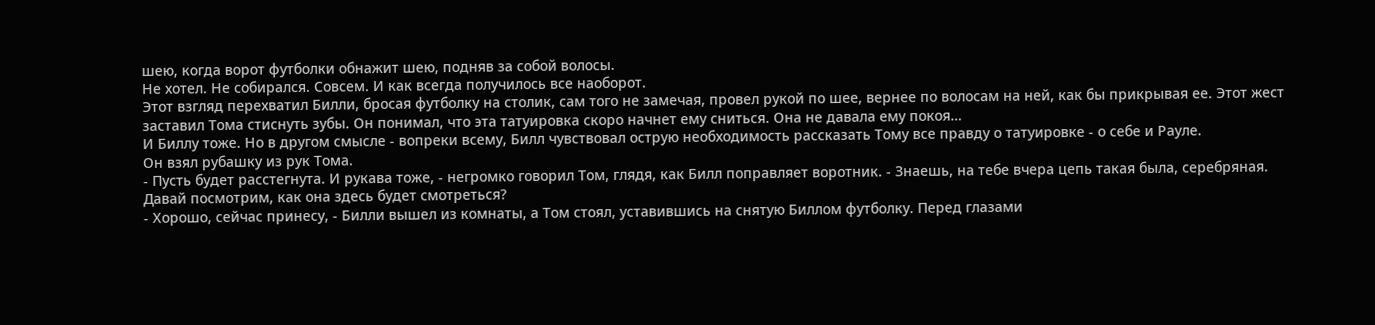шею, когда ворот футболки обнажит шею, подняв за собой волосы.
Не хотел. Не собирался. Совсем. И как всегда получилось все наоборот.
Этот взгляд перехватил Билли, бросая футболку на столик, сам того не замечая, провел рукой по шее, вернее по волосам на ней, как бы прикрывая ее. Этот жест заставил Тома стиснуть зубы. Он понимал, что эта татуировка скоро начнет ему сниться. Она не давала ему покоя…
И Биллу тоже. Но в другом смысле - вопреки всему, Билл чувствовал острую необходимость рассказать Тому все правду о татуировке - о себе и Рауле.
Он взял рубашку из рук Тома.
- Пусть будет расстегнута. И рукава тоже, - негромко говорил Том, глядя, как Билл поправляет воротник. - Знаешь, на тебе вчера цепь такая была, серебряная. Давай посмотрим, как она здесь будет смотреться?
- Хорошо, сейчас принесу, - Билли вышел из комнаты, а Том стоял, уставившись на снятую Биллом футболку. Перед глазами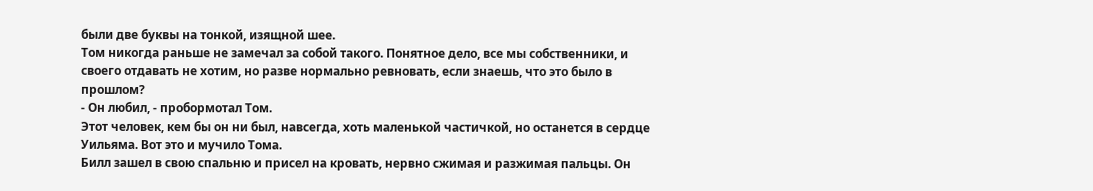были две буквы на тонкой, изящной шее.
Том никогда раньше не замечал за собой такого. Понятное дело, все мы собственники, и своего отдавать не хотим, но разве нормально ревновать, если знаешь, что это было в прошлом?
- Он любил, - пробормотал Том.
Этот человек, кем бы он ни был, навсегда, хоть маленькой частичкой, но останется в сердце Уильяма. Вот это и мучило Тома.
Билл зашел в свою спальню и присел на кровать, нервно сжимая и разжимая пальцы. Он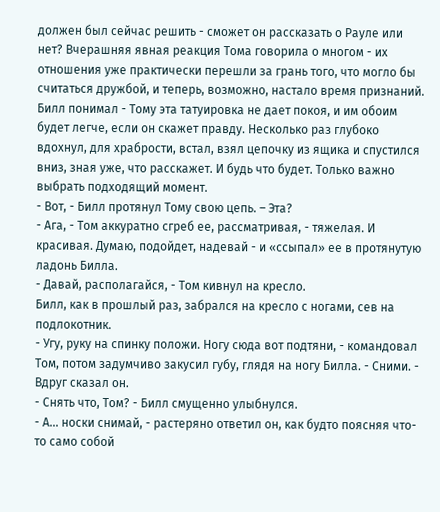должен был сейчас решить - сможет он рассказать о Рауле или нет? Вчерашняя явная реакция Тома говорила о многом - их отношения уже практически перешли за грань того, что могло бы считаться дружбой, и теперь, возможно, настало время признаний. Билл понимал - Тому эта татуировка не дает покоя, и им обоим будет легче, если он скажет правду. Несколько раз глубоко вдохнул, для храбрости, встал, взял цепочку из ящика и спустился вниз, зная уже, что расскажет. И будь что будет. Только важно выбрать подходящий момент.
- Вот, - Билл протянул Тому свою цепь. – Эта?
- Ага, - Том аккуратно сгреб ее, рассматривая, - тяжелая. И красивая. Думаю, подойдет, надевай - и «ссыпал» ее в протянутую ладонь Билла.
- Давай, располагайся, - Том кивнул на кресло.
Билл, как в прошлый раз, забрался на кресло с ногами, сев на подлокотник.
- Угу, руку на спинку положи. Ногу сюда вот подтяни, - командовал Том, потом задумчиво закусил губу, глядя на ногу Билла. - Сними. - Вдруг сказал он.
- Снять что, Том? - Билл смущенно улыбнулся.
- А... носки снимай, - растеряно ответил он, как будто поясняя что-то само собой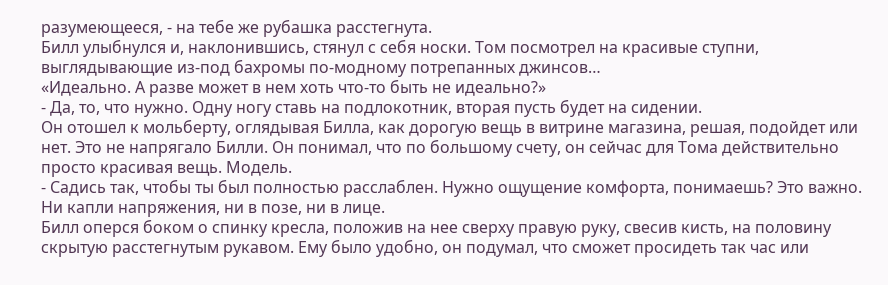разумеющееся, - на тебе же рубашка расстегнута.
Билл улыбнулся и, наклонившись, стянул с себя носки. Том посмотрел на красивые ступни, выглядывающие из-под бахромы по-модному потрепанных джинсов…
«Идеально. А разве может в нем хоть что-то быть не идеально?»
- Да, то, что нужно. Одну ногу ставь на подлокотник, вторая пусть будет на сидении.
Он отошел к мольберту, оглядывая Билла, как дорогую вещь в витрине магазина, решая, подойдет или нет. Это не напрягало Билли. Он понимал, что по большому счету, он сейчас для Тома действительно просто красивая вещь. Модель.
- Садись так, чтобы ты был полностью расслаблен. Нужно ощущение комфорта, понимаешь? Это важно. Ни капли напряжения, ни в позе, ни в лице.
Билл оперся боком о спинку кресла, положив на нее сверху правую руку, свесив кисть, на половину скрытую расстегнутым рукавом. Ему было удобно, он подумал, что сможет просидеть так час или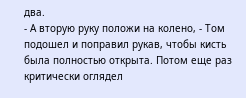два.
- А вторую руку положи на колено, - Том подошел и поправил рукав, чтобы кисть была полностью открыта. Потом еще раз критически оглядел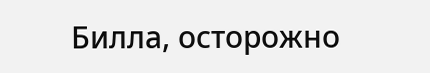Билла, осторожно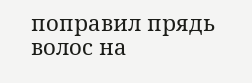поправил прядь волос на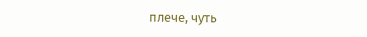плече, чуть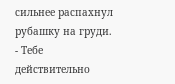сильнее распахнул рубашку на груди. - Тебе действительно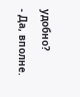удобно?
- Да, вполне.